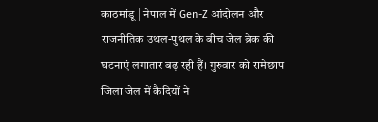काठमांडू | नेपाल में Gen-Z आंदोलन और राजनीतिक उथल-पुथल के बीच जेल ब्रेक की घटनाएं लगातार बढ़ रही हैं। गुरुवार को रामेछाप जिला जेल में कैदियों ने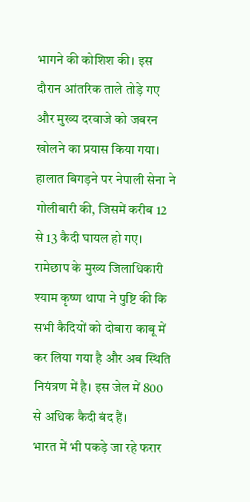भागने की कोशिश की। इस दौरान आंतरिक ताले तोड़े गए और मुख्य दरवाजे को जबरन खोलने का प्रयास किया गया। हालात बिगड़ने पर नेपाली सेना ने गोलीबारी की, जिसमें करीब 12 से 13 कैदी घायल हो गए।
रामेछाप के मुख्य जिलाधिकारी श्याम कृष्ण थापा ने पुष्टि की कि सभी कैदियों को दोबारा काबू में कर लिया गया है और अब स्थिति नियंत्रण में है। इस जेल में 800 से अधिक कैदी बंद हैं।
भारत में भी पकड़े जा रहे फरार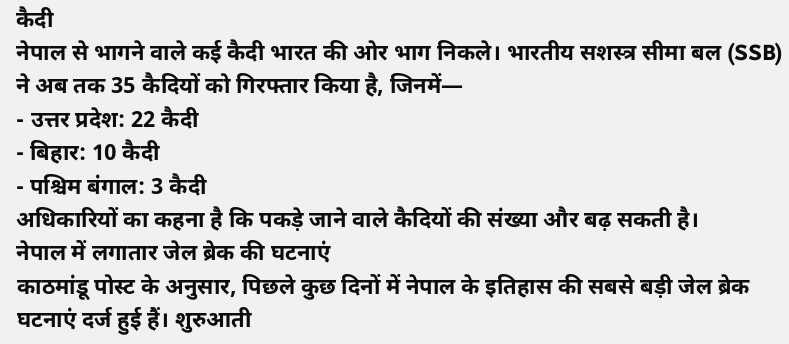कैदी
नेपाल से भागने वाले कई कैदी भारत की ओर भाग निकले। भारतीय सशस्त्र सीमा बल (SSB) ने अब तक 35 कैदियों को गिरफ्तार किया है, जिनमें—
- उत्तर प्रदेश: 22 कैदी
- बिहार: 10 कैदी
- पश्चिम बंगाल: 3 कैदी
अधिकारियों का कहना है कि पकड़े जाने वाले कैदियों की संख्या और बढ़ सकती है।
नेपाल में लगातार जेल ब्रेक की घटनाएं
काठमांडू पोस्ट के अनुसार, पिछले कुछ दिनों में नेपाल के इतिहास की सबसे बड़ी जेल ब्रेक घटनाएं दर्ज हुई हैं। शुरुआती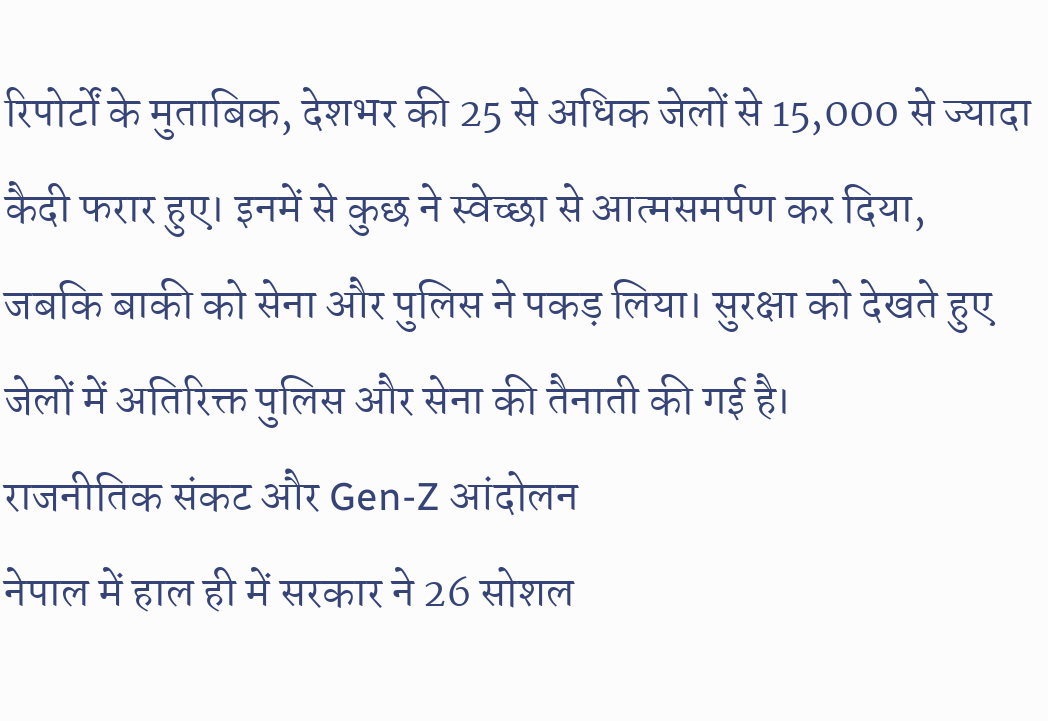रिपोर्टों के मुताबिक, देशभर की 25 से अधिक जेलों से 15,000 से ज्यादा कैदी फरार हुए। इनमें से कुछ ने स्वेच्छा से आत्मसमर्पण कर दिया, जबकि बाकी को सेना और पुलिस ने पकड़ लिया। सुरक्षा को देखते हुए जेलों में अतिरिक्त पुलिस और सेना की तैनाती की गई है।
राजनीतिक संकट और Gen-Z आंदोलन
नेपाल में हाल ही में सरकार ने 26 सोशल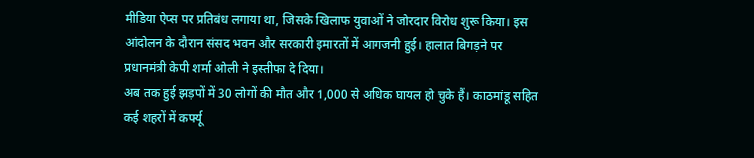मीडिया ऐप्स पर प्रतिबंध लगाया था, जिसके खिलाफ युवाओं ने जोरदार विरोध शुरू किया। इस आंदोलन के दौरान संसद भवन और सरकारी इमारतों में आगजनी हुई। हालात बिगड़ने पर प्रधानमंत्री केपी शर्मा ओली ने इस्तीफा दे दिया।
अब तक हुई झड़पों में 30 लोगों की मौत और 1,000 से अधिक घायल हो चुके हैं। काठमांडू सहित कई शहरों में कर्फ्यू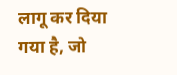लागू कर दिया गया है, जो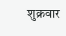शुक्रवार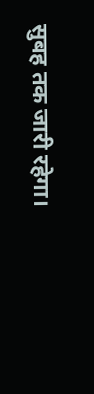सुबह तक जारी रहेगा।